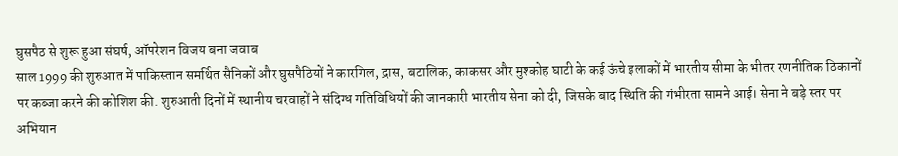घुसपैठ से शुरू हुआ संघर्ष, ऑपरेशन विजय बना जवाब
साल 1999 की शुरुआत में पाकिस्तान समर्थित सैनिकों और घुसपैठियों ने कारगिल, द्रास, बटालिक, काकसर और मुश्कोह घाटी के कई ऊंचे इलाकों में भारतीय सीमा के भीतर रणनीतिक ठिकानों पर कब्जा करने की कोशिश की. शुरुआती दिनों में स्थानीय चरवाहों ने संदिग्ध गतिविधियों की जानकारी भारतीय सेना को दी, जिसके बाद स्थिति की गंभीरता सामने आई। सेना ने बड़े स्तर पर अभियान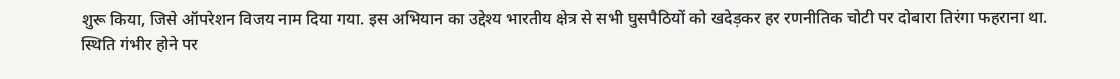शुरू किया, जिसे ऑपरेशन विजय नाम दिया गया. इस अभियान का उद्देश्य भारतीय क्षेत्र से सभी घुसपैठियों को खदेड़कर हर रणनीतिक चोटी पर दोबारा तिरंगा फहराना था.
स्थिति गंभीर होने पर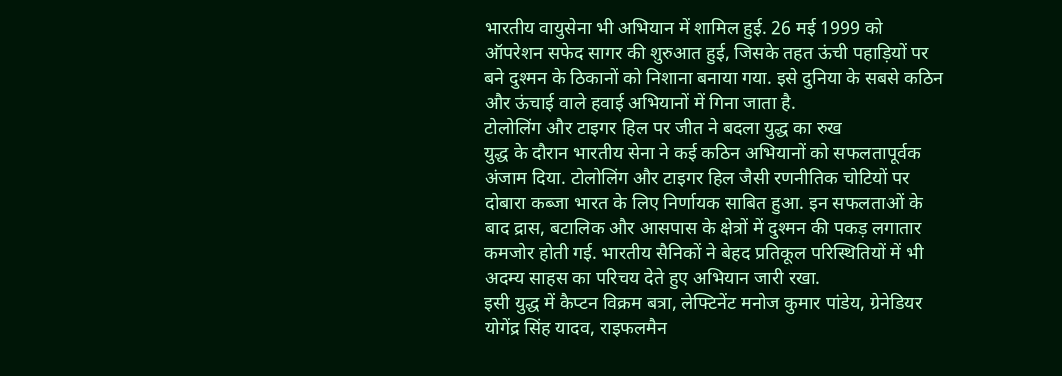भारतीय वायुसेना भी अभियान में शामिल हुई. 26 मई 1999 को ऑपरेशन सफेद सागर की शुरुआत हुई, जिसके तहत ऊंची पहाड़ियों पर बने दुश्मन के ठिकानों को निशाना बनाया गया. इसे दुनिया के सबसे कठिन और ऊंचाई वाले हवाई अभियानों में गिना जाता है.
टोलोलिंग और टाइगर हिल पर जीत ने बदला युद्ध का रुख
युद्ध के दौरान भारतीय सेना ने कई कठिन अभियानों को सफलतापूर्वक अंजाम दिया. टोलोलिंग और टाइगर हिल जैसी रणनीतिक चोटियों पर दोबारा कब्जा भारत के लिए निर्णायक साबित हुआ. इन सफलताओं के बाद द्रास, बटालिक और आसपास के क्षेत्रों में दुश्मन की पकड़ लगातार कमजोर होती गई. भारतीय सैनिकों ने बेहद प्रतिकूल परिस्थितियों में भी अदम्य साहस का परिचय देते हुए अभियान जारी रखा.
इसी युद्ध में कैप्टन विक्रम बत्रा, लेफ्टिनेंट मनोज कुमार पांडेय, ग्रेनेडियर योगेंद्र सिंह यादव, राइफलमैन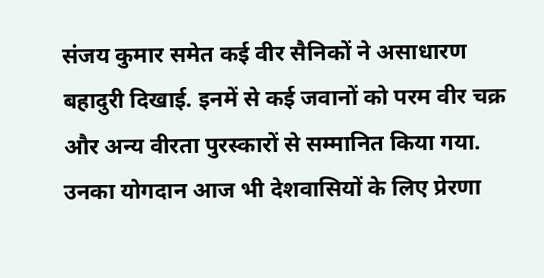संजय कुमार समेत कई वीर सैनिकों ने असाधारण बहादुरी दिखाई. इनमें से कई जवानों को परम वीर चक्र और अन्य वीरता पुरस्कारों से सम्मानित किया गया. उनका योगदान आज भी देशवासियों के लिए प्रेरणा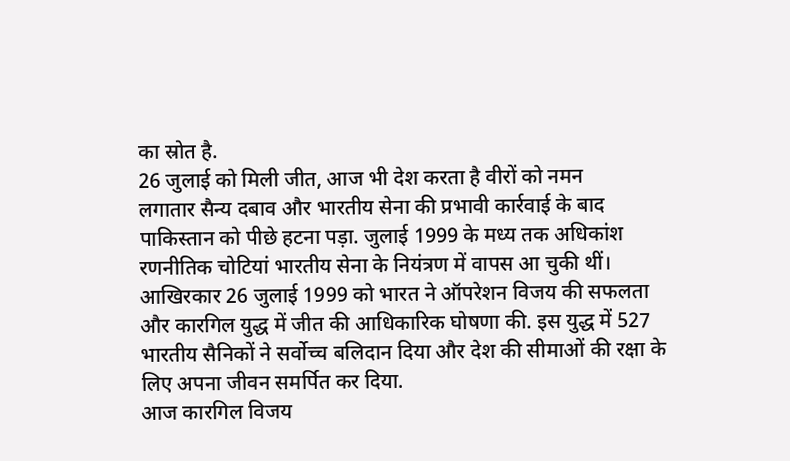का स्रोत है.
26 जुलाई को मिली जीत, आज भी देश करता है वीरों को नमन
लगातार सैन्य दबाव और भारतीय सेना की प्रभावी कार्रवाई के बाद पाकिस्तान को पीछे हटना पड़ा. जुलाई 1999 के मध्य तक अधिकांश रणनीतिक चोटियां भारतीय सेना के नियंत्रण में वापस आ चुकी थीं। आखिरकार 26 जुलाई 1999 को भारत ने ऑपरेशन विजय की सफलता और कारगिल युद्ध में जीत की आधिकारिक घोषणा की. इस युद्ध में 527 भारतीय सैनिकों ने सर्वोच्च बलिदान दिया और देश की सीमाओं की रक्षा के लिए अपना जीवन समर्पित कर दिया.
आज कारगिल विजय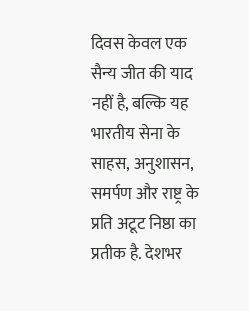दिवस केवल एक सैन्य जीत की याद नहीं है, बल्कि यह भारतीय सेना के साहस, अनुशासन, समर्पण और राष्ट्र के प्रति अटूट निष्ठा का प्रतीक है. देशभर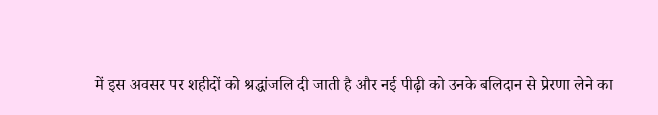में इस अवसर पर शहीदों को श्रद्धांजलि दी जाती है और नई पीढ़ी को उनके बलिदान से प्रेरणा लेने का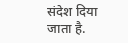संदेश दिया जाता है.